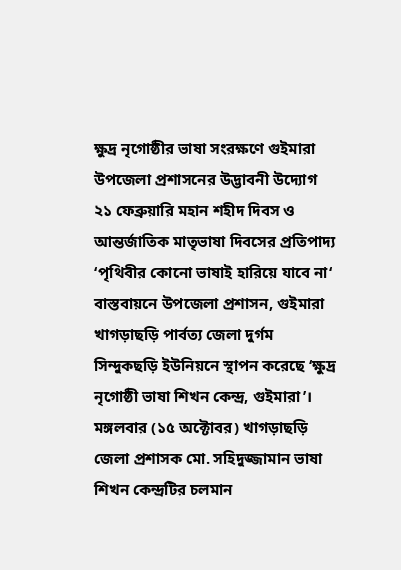ক্ষুদ্র নৃগোষ্ঠীর ভাষা সংরক্ষণে গুইমারা উপজেলা প্রশাসনের উদ্ভাবনী উদ্যোগ
২১ ফেব্রুয়ারি মহান শহীদ দিবস ও আন্তর্জাতিক মাতৃভাষা দিবসের প্রতিপাদ্য ‘পৃথিবীর কোনো ভাষাই হারিয়ে যাবে না‘ বাস্তবায়নে উপজেলা প্রশাসন, গুইমারা খাগড়াছড়ি পার্বত্য জেলা দুর্গম সিন্দুকছড়ি ইউনিয়নে স্থাপন করেছে ‘ক্ষুদ্র নৃগোষ্ঠী ভাষা শিখন কেন্দ্র, গুইমারা’। মঙ্গলবার (১৫ অক্টোবর) খাগড়াছড়ি জেলা প্রশাসক মো. সহিদুজ্জামান ভাষা শিখন কেন্দ্রটির চলমান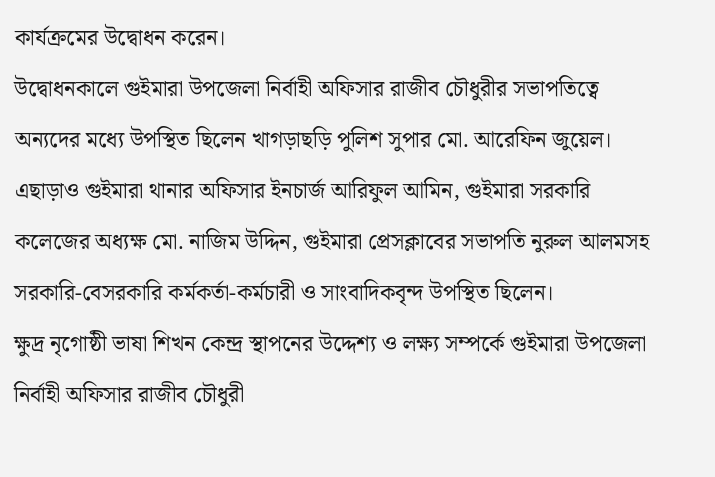কার্যক্রমের উদ্বোধন করেন।
উদ্বোধনকালে গুইমারা উপজেলা নির্বাহী অফিসার রাজীব চৌধুরীর সভাপতিত্বে অন্যদের মধ্যে উপস্থিত ছিলেন খাগড়াছড়ি পুলিশ সুপার মো. আরেফিন জুয়েল। এছাড়াও গুইমারা থানার অফিসার ইনচার্জ আরিফুল আমিন, গুইমারা সরকারি কলেজের অধ্যক্ষ মো. নাজিম উদ্দিন, গুইমারা প্রেসক্লাবের সভাপতি নুরুল আলমসহ সরকারি-বেসরকারি কর্মকর্তা-কর্মচারী ও সাংবাদিকবৃন্দ উপস্থিত ছিলেন।
ক্ষুদ্র নৃগোষ্ঠী ভাষা শিখন কেন্দ্র স্থাপনের উদ্দেশ্য ও লক্ষ্য সম্পর্কে গুইমারা উপজেলা নির্বাহী অফিসার রাজীব চৌধুরী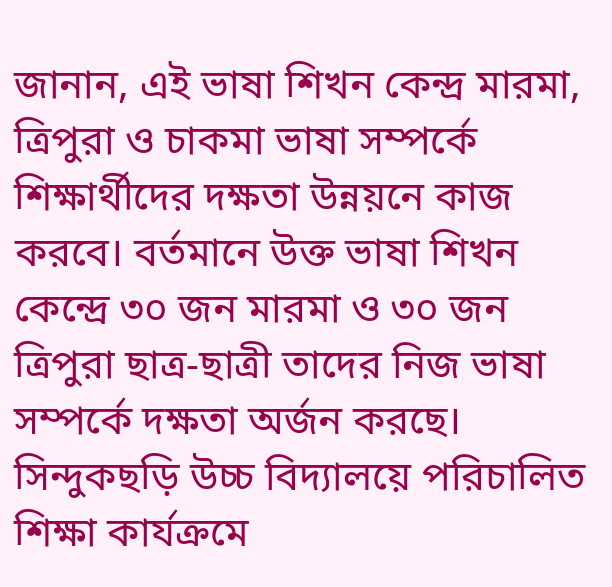জানান, এই ভাষা শিখন কেন্দ্র মারমা, ত্রিপুরা ও চাকমা ভাষা সম্পর্কে শিক্ষার্থীদের দক্ষতা উন্নয়নে কাজ করবে। বর্তমানে উক্ত ভাষা শিখন কেন্দ্রে ৩০ জন মারমা ও ৩০ জন ত্রিপুরা ছাত্র-ছাত্রী তাদের নিজ ভাষা সম্পর্কে দক্ষতা অর্জন করছে। সিন্দুকছড়ি উচ্চ বিদ্যালয়ে পরিচালিত শিক্ষা কার্যক্রমে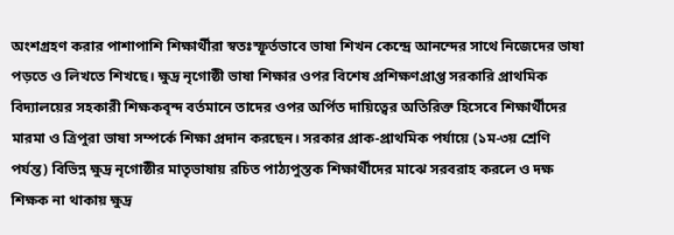অংশগ্রহণ করার পাশাপাশি শিক্ষার্থীরা স্বতঃস্ফূর্তভাবে ভাষা শিখন কেন্দ্রে আনন্দের সাথে নিজেদের ভাষা পড়তে ও লিখতে শিখছে। ক্ষুদ্র নৃগোষ্ঠী ভাষা শিক্ষার ওপর বিশেষ প্রশিক্ষণপ্রাপ্ত সরকারি প্রাথমিক বিদ্যালয়ের সহকারী শিক্ষকবৃন্দ বর্তমানে তাদের ওপর অর্পিত দায়িত্বের অতিরিক্ত হিসেবে শিক্ষার্থীদের মারমা ও ত্রিপুরা ভাষা সম্পর্কে শিক্ষা প্রদান করছেন। সরকার প্রাক-প্রাথমিক পর্যায়ে (১ম-৩য় শ্রেণি পর্যন্ত) বিভিন্ন ক্ষুদ্র নৃগোষ্ঠীর মাতৃভাষায় রচিত পাঠ্যপুস্তক শিক্ষার্থীদের মাঝে সরবরাহ করলে ও দক্ষ শিক্ষক না থাকায় ক্ষুদ্র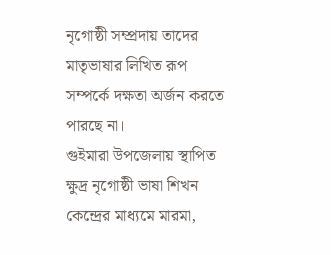নৃগোষ্ঠী সম্প্রদায় তাদের মাতৃভাষার লিখিত রূপ সম্পর্কে দক্ষতা অর্জন করতে পারছে না।
গুইমারা উপজেলায় স্থাপিত ক্ষুদ্র নৃগোষ্ঠী ভাষা শিখন কেন্দ্রের মাধ্যমে মারমা,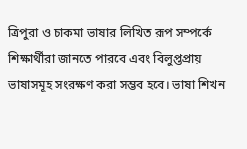ত্রিপুরা ও চাকমা ভাষার লিখিত রূপ সম্পর্কে শিক্ষার্থীরা জানতে পারবে এবং বিলুপ্তপ্রায় ভাষাসমূহ সংরক্ষণ করা সম্ভব হবে। ভাষা শিখন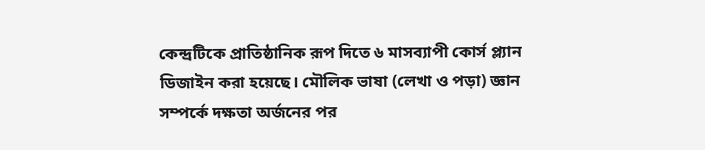কেন্দ্রটিকে প্রাতিষ্ঠানিক রূপ দিতে ৬ মাসব্যাপী কোর্স প্ল্যান ডিজাইন করা হয়েছে। মৌলিক ভাষা (লেখা ও পড়া) জ্ঞান সম্পর্কে দক্ষতা অর্জনের পর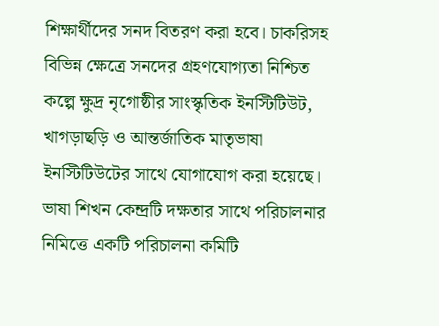শিক্ষার্থীদের সনদ বিতরণ করা হবে। চাকরিসহ বিভিন্ন ক্ষেত্রে সনদের গ্রহণযোগ্যতা নিশ্চিত কল্পে ক্ষুদ্র নৃগোষ্ঠীর সাংস্কৃতিক ইনস্টিটিউট, খাগড়াছড়ি ও আন্তর্জাতিক মাতৃভাষা ইনস্টিটিউটের সাথে যোগাযোগ করা হয়েছে।
ভাষা শিখন কেন্দ্রটি দক্ষতার সাথে পরিচালনার নিমিত্তে একটি পরিচালনা কমিটি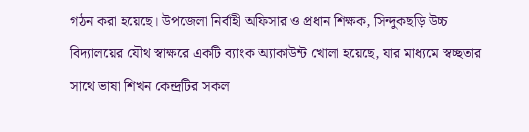গঠন করা হয়েছে। উপজেলা নির্বাহী অফিসার ও প্রধান শিক্ষক, সিন্দুকছড়ি উচ্চ বিদ্যালয়ের যৌথ স্বাক্ষরে একটি ব্যাংক অ্যাকাউন্ট খোলা হয়েছে, যার মাধ্যমে স্বচ্ছতার সাথে ভাষা শিখন কেন্দ্রটির সকল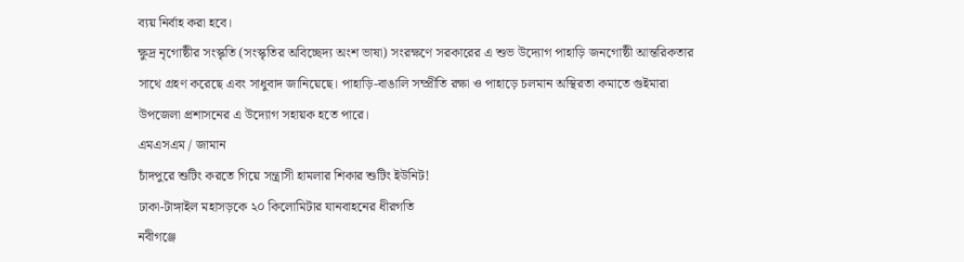ব্যয় নির্বাহ করা হবে।
ক্ষুদ্র নৃগোষ্ঠীর সংস্কৃতি (সংস্কৃতির অবিচ্ছেদ্য অংশ ভাষা) সংরক্ষণে সরকারের এ শুভ উদ্যোগ পাহাড়ি জনগোষ্ঠী আন্তরিকতার সাথে গ্রহণ করেছে এবং সাধুবাদ জানিয়েছে। পাহাড়ি-বাঙালি সম্প্রীতি রক্ষা ও পাহাড়ে চলমান অস্থিরতা কমাতে গুইমারা উপজেলা প্রশাসনের এ উদ্যোগ সহায়ক হতে পারে।
এমএসএম / জামান
চাঁদপুরে শুটিং করতে গিয়ে সন্ত্রাসী হামলার শিকার শুটিং ইউনিট!
ঢাকা-টাঙ্গাইল মহাসড়কে ২০ কিলোমিটার যানবাহনের ধীরগতি
নবীগঞ্জে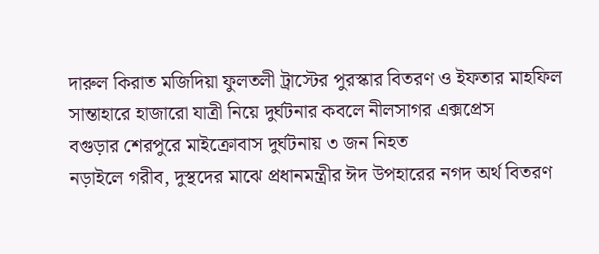দারুল কিরাত মজিদিয়া ফুলতলী ট্রাস্টের পুরস্কার বিতরণ ও ইফতার মাহফিল
সান্তাহারে হাজারো যাত্রী নিয়ে দুর্ঘটনার কবলে নীলসাগর এক্সপ্রেস
বগুড়ার শেরপুরে মাইক্রোবাস দুর্ঘটনায় ৩ জন নিহত
নড়াইলে গরীব, দুস্থদের মাঝে প্রধানমন্ত্রীর ঈদ উপহারের নগদ অর্থ বিতরণ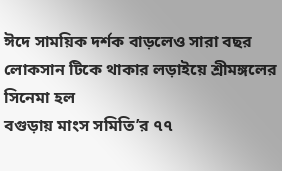ঈদে সাময়িক দর্শক বাড়লেও সারা বছর লোকসান টিকে থাকার লড়াইয়ে শ্রীমঙ্গলের সিনেমা হল
বগুড়ায় মাংস সমিতি’র ৭৭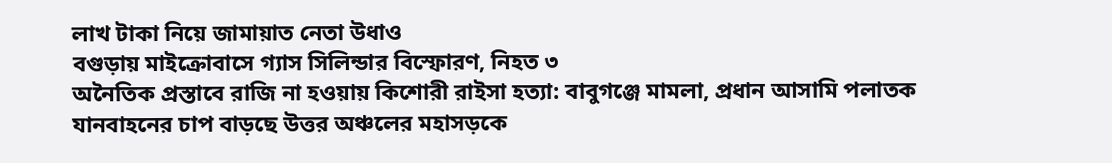লাখ টাকা নিয়ে জামায়াত নেতা উধাও
বগুড়ায় মাইক্রোবাসে গ্যাস সিলিন্ডার বিস্ফোরণ, নিহত ৩
অনৈতিক প্রস্তাবে রাজি না হওয়ায় কিশোরী রাইসা হত্যা: বাবুগঞ্জে মামলা, প্রধান আসামি পলাতক
যানবাহনের চাপ বাড়ছে উত্তর অঞ্চলের মহাসড়কে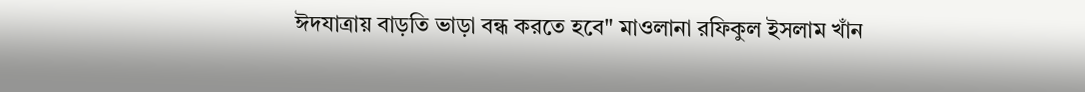ঈদযাত্রায় বাড়তি ভাড়া বন্ধ করতে হবে" মাওলানা রফিকুল ইসলাম খাঁন